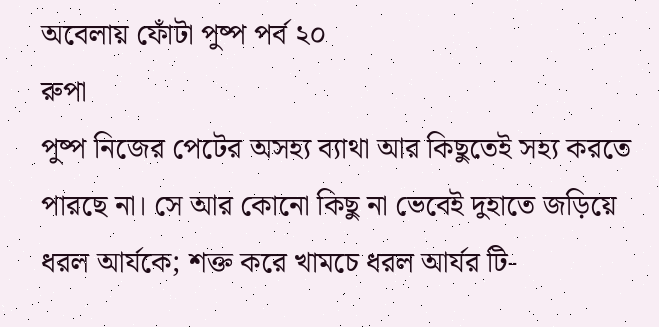অবেলায় ফোঁটা পুষ্প পর্ব ২০
রুপা
পুষ্প নিজের পেটের অসহ্য ব্যাথা আর কিছুতেই সহ্য করতে পারছে না। সে আর কোনো কিছু না ভেবেই দুহাতে জড়িয়ে ধরল আর্যকে; শক্ত করে খামচে ধরল আর্যর টি-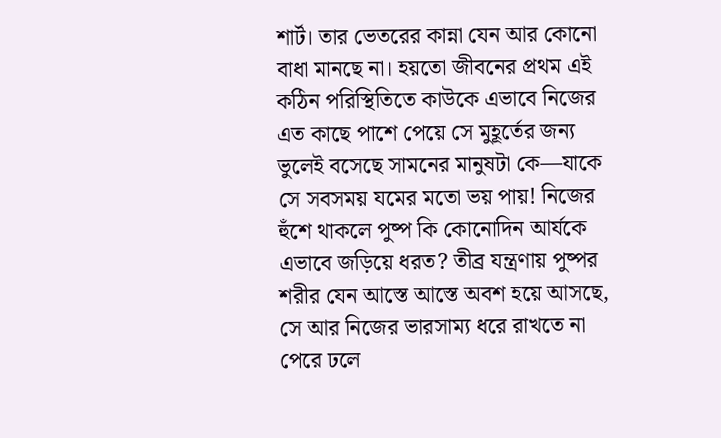শার্ট। তার ভেতরের কান্না যেন আর কোনো বাধা মানছে না। হয়তো জীবনের প্রথম এই কঠিন পরিস্থিতিতে কাউকে এভাবে নিজের এত কাছে পাশে পেয়ে সে মুহূর্তের জন্য ভুলেই বসেছে সামনের মানুষটা কে—যাকে সে সবসময় যমের মতো ভয় পায়! নিজের হুঁশে থাকলে পুষ্প কি কোনোদিন আর্যকে এভাবে জড়িয়ে ধরত? তীব্র যন্ত্রণায় পুষ্পর শরীর যেন আস্তে আস্তে অবশ হয়ে আসছে, সে আর নিজের ভারসাম্য ধরে রাখতে না পেরে ঢলে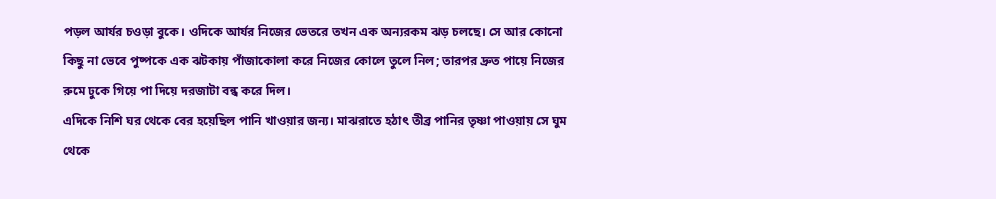পড়ল আর্যর চওড়া বুকে। ওদিকে আর্যর নিজের ভেতরে তখন এক অন্যরকম ঝড় চলছে। সে আর কোনো কিছু না ভেবে পুষ্পকে এক ঝটকায় পাঁজাকোলা করে নিজের কোলে তুলে নিল; তারপর দ্রুত পায়ে নিজের রুমে ঢুকে গিয়ে পা দিয়ে দরজাটা বন্ধ করে দিল।
এদিকে নিশি ঘর থেকে বের হয়েছিল পানি খাওয়ার জন্য। মাঝরাতে হঠাৎ তীব্র পানির তৃষ্ণা পাওয়ায় সে ঘুম থেকে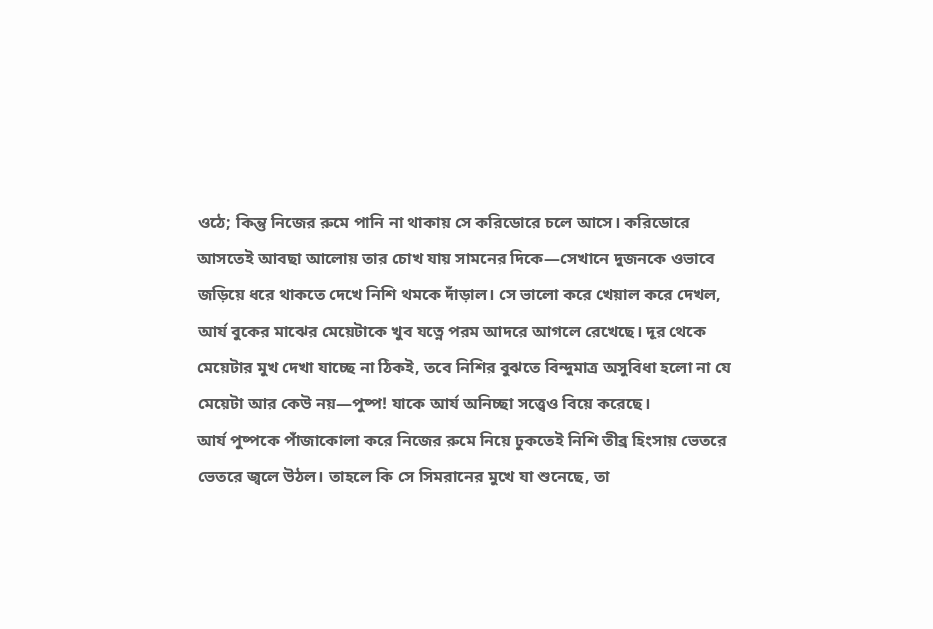ওঠে; কিন্তু নিজের রুমে পানি না থাকায় সে করিডোরে চলে আসে। করিডোরে আসতেই আবছা আলোয় তার চোখ যায় সামনের দিকে—সেখানে দুজনকে ওভাবে জড়িয়ে ধরে থাকতে দেখে নিশি থমকে দাঁড়াল। সে ভালো করে খেয়াল করে দেখল, আর্য বুকের মাঝের মেয়েটাকে খুব যত্নে পরম আদরে আগলে রেখেছে। দূর থেকে মেয়েটার মুখ দেখা যাচ্ছে না ঠিকই, তবে নিশির বুঝতে বিন্দুমাত্র অসুবিধা হলো না যে মেয়েটা আর কেউ নয়—পুষ্প! যাকে আর্য অনিচ্ছা সত্ত্বেও বিয়ে করেছে।
আর্য পুষ্পকে পাঁজাকোলা করে নিজের রুমে নিয়ে ঢুকতেই নিশি তীব্র হিংসায় ভেতরে ভেতরে জ্বলে উঠল। তাহলে কি সে সিমরানের মুখে যা শুনেছে, তা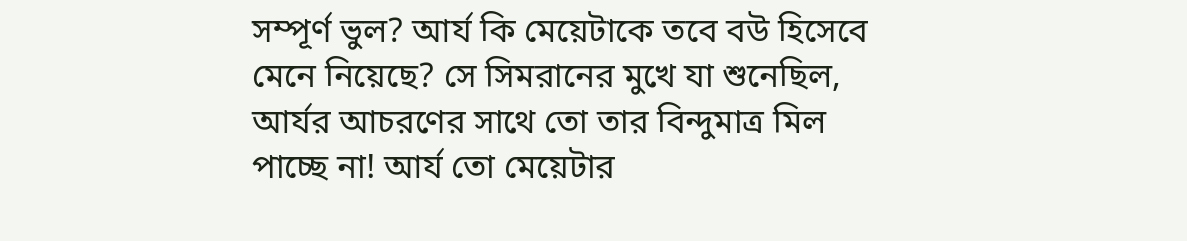সম্পূর্ণ ভুল? আর্য কি মেয়েটাকে তবে বউ হিসেবে মেনে নিয়েছে? সে সিমরানের মুখে যা শুনেছিল, আর্যর আচরণের সাথে তো তার বিন্দুমাত্র মিল পাচ্ছে না! আর্য তো মেয়েটার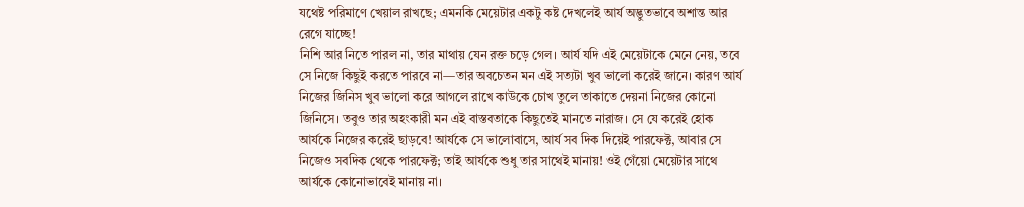যথেষ্ট পরিমাণে খেয়াল রাখছে; এমনকি মেয়েটার একটু কষ্ট দেখলেই আর্য অদ্ভুতভাবে অশান্ত আর রেগে যাচ্ছে!
নিশি আর নিতে পারল না, তার মাথায় যেন রক্ত চড়ে গেল। আর্য যদি এই মেয়েটাকে মেনে নেয়, তবে সে নিজে কিছুই করতে পারবে না—তার অবচেতন মন এই সত্যটা খুব ভালো করেই জানে। কারণ আর্য নিজের জিনিস খুব ভালো করে আগলে রাখে কাউকে চোখ তুলে তাকাতে দেয়না নিজের কোনো জিনিসে। তবুও তার অহংকারী মন এই বাস্তবতাকে কিছুতেই মানতে নারাজ। সে যে করেই হোক আর্যকে নিজের করেই ছাড়বে! আর্যকে সে ভালোবাসে, আর্য সব দিক দিয়েই পারফেক্ট, আবার সে নিজেও সবদিক থেকে পারফেক্ট; তাই আর্যকে শুধু তার সাথেই মানায়! ওই গেঁয়ো মেয়েটার সাথে আর্যকে কোনোভাবেই মানায় না।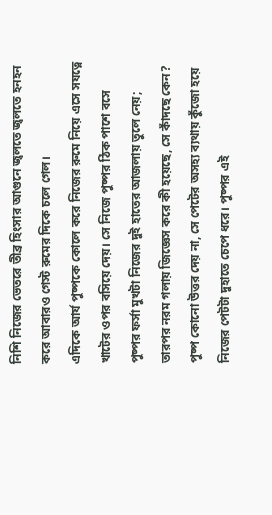নিশি নিজের ভেতরে তীব্র হিংসার আগুনে জ্বলতে জ্বলতে হনহন করে আবারও গেস্ট রুমের দিকে চলে গেল।
এদিকে আর্য পুষ্পকে কোলে করে নিজের রুমে নিয়ে এসে সযত্নে খাটের ওপর বসিয়ে দেয়। সে নিজে পুষ্পর ঠিক পাশে বসে পুষ্পর ফর্সা মুখটা নিজের দুই হাতের আজলায় তুলে নেয়; তারপর নরম গলায় জিজ্ঞেস করে কী হয়েছে, সে কাঁদছে কেন? পুষ্প কোনো উত্তর দেয় না, সে পেটের অসহ্য ব্যথায় কুঁজো হয়ে নিজের পেটটা দুহাতে চেপে ধরে। পুষ্পর এই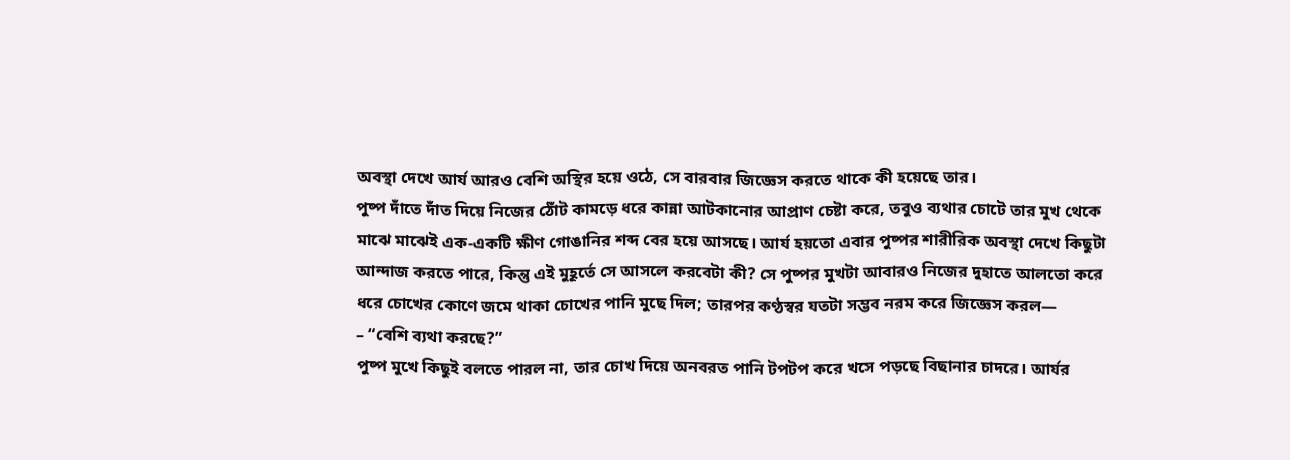অবস্থা দেখে আর্য আরও বেশি অস্থির হয়ে ওঠে, সে বারবার জিজ্ঞেস করতে থাকে কী হয়েছে তার।
পুষ্প দাঁতে দাঁত দিয়ে নিজের ঠোঁট কামড়ে ধরে কান্না আটকানোর আপ্রাণ চেষ্টা করে, তবুও ব্যথার চোটে তার মুখ থেকে মাঝে মাঝেই এক-একটি ক্ষীণ গোঙানির শব্দ বের হয়ে আসছে। আর্য হয়তো এবার পুষ্পর শারীরিক অবস্থা দেখে কিছুটা আন্দাজ করতে পারে, কিন্তু এই মুহূর্তে সে আসলে করবেটা কী? সে পুষ্পর মুখটা আবারও নিজের দুহাতে আলতো করে ধরে চোখের কোণে জমে থাকা চোখের পানি মুছে দিল; তারপর কণ্ঠস্বর যতটা সম্ভব নরম করে জিজ্ঞেস করল—
– “বেশি ব্যথা করছে?”
পুষ্প মুখে কিছুই বলতে পারল না, তার চোখ দিয়ে অনবরত পানি টপটপ করে খসে পড়ছে বিছানার চাদরে। আর্যর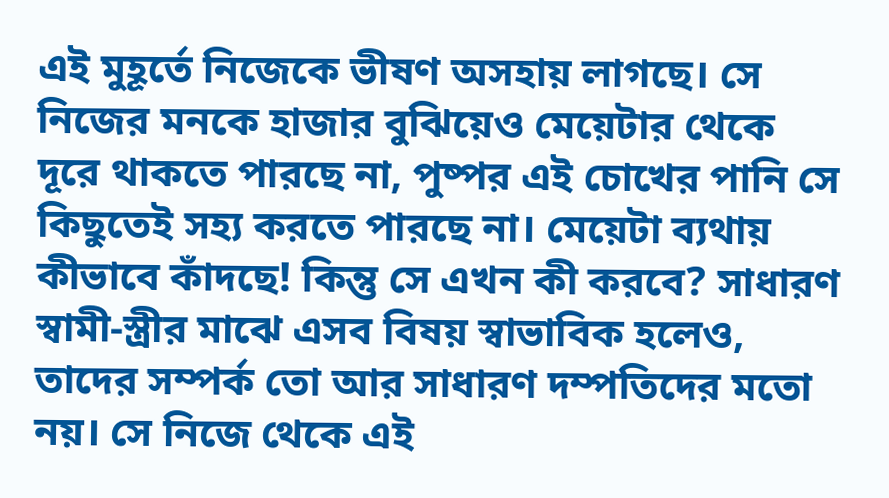এই মুহূর্তে নিজেকে ভীষণ অসহায় লাগছে। সে নিজের মনকে হাজার বুঝিয়েও মেয়েটার থেকে দূরে থাকতে পারছে না, পুষ্পর এই চোখের পানি সে কিছুতেই সহ্য করতে পারছে না। মেয়েটা ব্যথায় কীভাবে কাঁদছে! কিন্তু সে এখন কী করবে? সাধারণ স্বামী-স্ত্রীর মাঝে এসব বিষয় স্বাভাবিক হলেও, তাদের সম্পর্ক তো আর সাধারণ দম্পতিদের মতো নয়। সে নিজে থেকে এই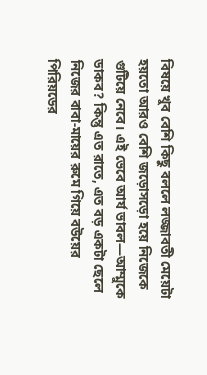বিষয়ে খুব বেশি কিছু বললে লজ্জাবতী মেয়েটা হয়তো আরও বেশি জড়োসড়ো হয়ে নিজেকে গুটিয়ে নেবে। এই ভেবে আর্য ভাবল—আম্মুকে ডাকব? কিন্তু এত রাতে, এত বড় একটা ছেলে নিজের বাবা-মায়ের রুমে গিয়ে বউয়ের পিরিয়ডের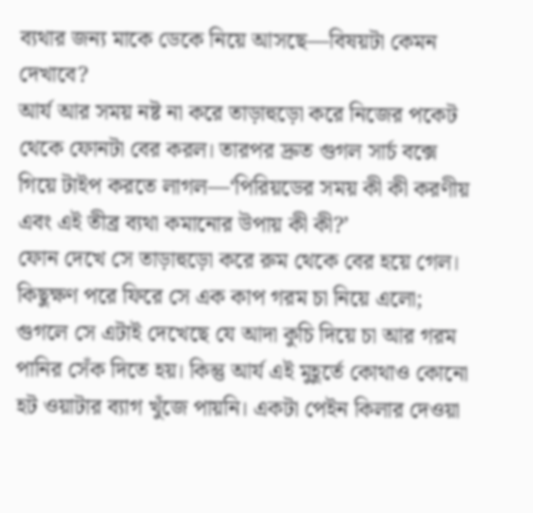ব্যথার জন্য মাকে ডেকে নিয়ে আসছে—বিষয়টা কেমন দেখাবে?
আর্য আর সময় নষ্ট না করে তাড়াহুড়ো করে নিজের পকেট থেকে ফোনটা বের করল। তারপর দ্রুত গুগল সার্চ বক্সে গিয়ে টাইপ করতে লাগল—‘পিরিয়ডের সময় কী কী করণীয় এবং এই তীব্র ব্যথা কমানোর উপায় কী কী?’
ফোন দেখে সে তাড়াহুড়ো করে রুম থেকে বের হয়ে গেল। কিছুক্ষণ পরে ফিরে সে এক কাপ গরম চা নিয়ে এলো; গুগলে সে এটাই দেখেছে যে আদা কুচি দিয়ে চা আর গরম পানির সেঁক দিতে হয়। কিন্তু আর্য এই মুহূর্তে কোথাও কোনো হট ওয়াটার ব্যাগ খুঁজে পায়নি। একটা পেইন কিলার দেওয়া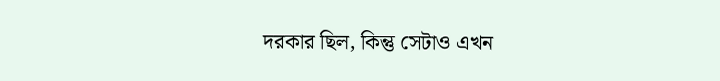দরকার ছিল, কিন্তু সেটাও এখন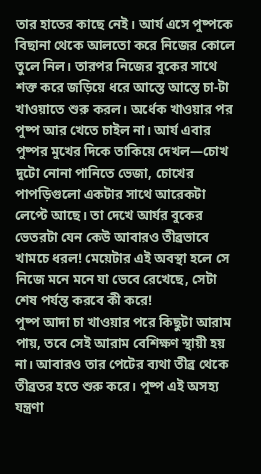তার হাতের কাছে নেই। আর্য এসে পুষ্পকে বিছানা থেকে আলতো করে নিজের কোলে তুলে নিল। তারপর নিজের বুকের সাথে শক্ত করে জড়িয়ে ধরে আস্তে আস্তে চা-টা খাওয়াতে শুরু করল। অর্ধেক খাওয়ার পর পুষ্প আর খেতে চাইল না। আর্য এবার পুষ্পর মুখের দিকে তাকিয়ে দেখল—চোখ দুটো নোনা পানিতে ভেজা, চোখের পাপড়িগুলো একটার সাথে আরেকটা লেপ্টে আছে। তা দেখে আর্যর বুকের ভেতরটা যেন কেউ আবারও তীব্রভাবে খামচে ধরল! মেয়েটার এই অবস্থা হলে সে নিজে মনে মনে যা ভেবে রেখেছে, সেটা শেষ পর্যন্ত করবে কী করে!
পুষ্প আদা চা খাওয়ার পরে কিছুটা আরাম পায়, তবে সেই আরাম বেশিক্ষণ স্থায়ী হয় না। আবারও তার পেটের ব্যথা তীব্র থেকে তীব্রতর হতে শুরু করে। পুষ্প এই অসহ্য যন্ত্রণা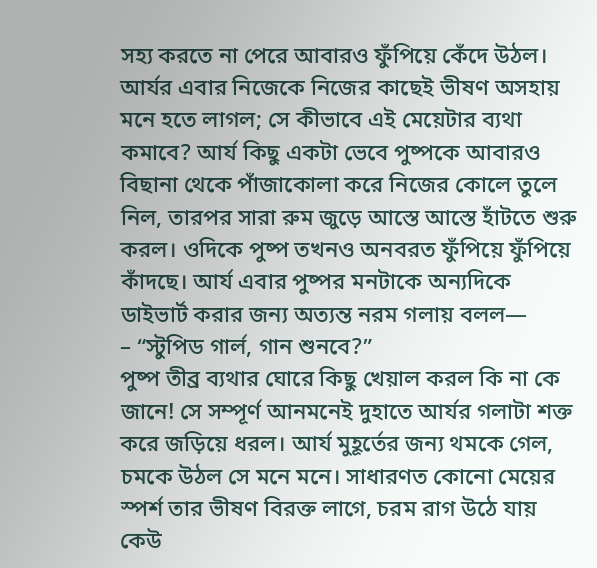সহ্য করতে না পেরে আবারও ফুঁপিয়ে কেঁদে উঠল। আর্যর এবার নিজেকে নিজের কাছেই ভীষণ অসহায় মনে হতে লাগল; সে কীভাবে এই মেয়েটার ব্যথা কমাবে? আর্য কিছু একটা ভেবে পুষ্পকে আবারও বিছানা থেকে পাঁজাকোলা করে নিজের কোলে তুলে নিল, তারপর সারা রুম জুড়ে আস্তে আস্তে হাঁটতে শুরু করল। ওদিকে পুষ্প তখনও অনবরত ফুঁপিয়ে ফুঁপিয়ে কাঁদছে। আর্য এবার পুষ্পর মনটাকে অন্যদিকে ডাইভার্ট করার জন্য অত্যন্ত নরম গলায় বলল—
– “স্টুপিড গার্ল, গান শুনবে?”
পুষ্প তীব্র ব্যথার ঘোরে কিছু খেয়াল করল কি না কে জানে! সে সম্পূর্ণ আনমনেই দুহাতে আর্যর গলাটা শক্ত করে জড়িয়ে ধরল। আর্য মুহূর্তের জন্য থমকে গেল, চমকে উঠল সে মনে মনে। সাধারণত কোনো মেয়ের স্পর্শ তার ভীষণ বিরক্ত লাগে, চরম রাগ উঠে যায় কেউ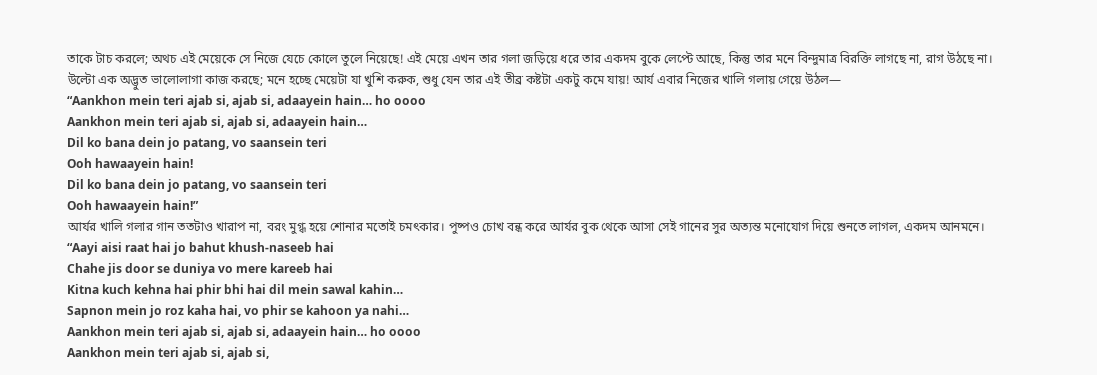তাকে টাচ করলে; অথচ এই মেয়েকে সে নিজে যেচে কোলে তুলে নিয়েছে! এই মেয়ে এখন তার গলা জড়িয়ে ধরে তার একদম বুকে লেপ্টে আছে, কিন্তু তার মনে বিন্দুমাত্র বিরক্তি লাগছে না, রাগ উঠছে না। উল্টো এক অদ্ভুত ভালোলাগা কাজ করছে; মনে হচ্ছে মেয়েটা যা খুশি করুক, শুধু যেন তার এই তীব্র কষ্টটা একটু কমে যায়! আর্য এবার নিজের খালি গলায় গেয়ে উঠল—
“Aankhon mein teri ajab si, ajab si, adaayein hain… ho oooo
Aankhon mein teri ajab si, ajab si, adaayein hain…
Dil ko bana dein jo patang, vo saansein teri
Ooh hawaayein hain!
Dil ko bana dein jo patang, vo saansein teri
Ooh hawaayein hain!”
আর্যর খালি গলার গান ততটাও খারাপ না, বরং মুগ্ধ হয়ে শোনার মতোই চমৎকার। পুষ্পও চোখ বন্ধ করে আর্যর বুক থেকে আসা সেই গানের সুর অত্যন্ত মনোযোগ দিয়ে শুনতে লাগল, একদম আনমনে।
“Aayi aisi raat hai jo bahut khush-naseeb hai
Chahe jis door se duniya vo mere kareeb hai
Kitna kuch kehna hai phir bhi hai dil mein sawal kahin…
Sapnon mein jo roz kaha hai, vo phir se kahoon ya nahi…
Aankhon mein teri ajab si, ajab si, adaayein hain… ho oooo
Aankhon mein teri ajab si, ajab si,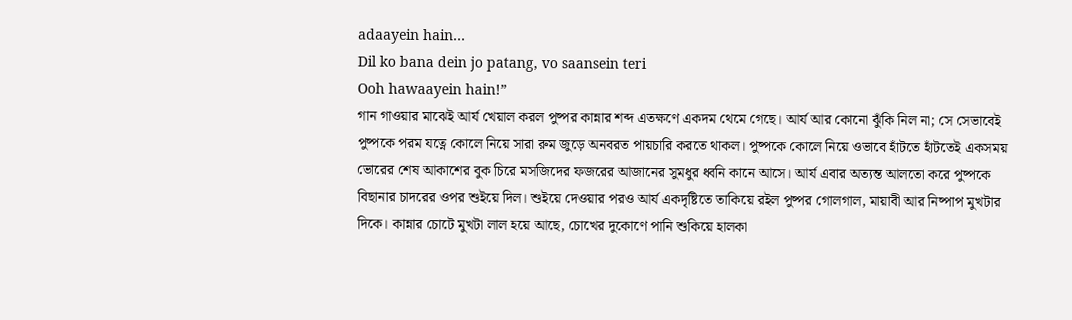adaayein hain…
Dil ko bana dein jo patang, vo saansein teri
Ooh hawaayein hain!”
গান গাওয়ার মাঝেই আর্য খেয়াল করল পুষ্পর কান্নার শব্দ এতক্ষণে একদম থেমে গেছে। আর্য আর কোনো ঝুঁকি নিল না; সে সেভাবেই পুষ্পকে পরম যত্নে কোলে নিয়ে সারা রুম জুড়ে অনবরত পায়চারি করতে থাকল। পুষ্পকে কোলে নিয়ে ওভাবে হাঁটতে হাঁটতেই একসময় ভোরের শেষ আকাশের বুক চিরে মসজিদের ফজরের আজানের সুমধুর ধ্বনি কানে আসে। আর্য এবার অত্যন্ত আলতো করে পুষ্পকে বিছানার চাদরের ওপর শুইয়ে দিল। শুইয়ে দেওয়ার পরও আর্য একদৃষ্টিতে তাকিয়ে রইল পুষ্পর গোলগাল, মায়াবী আর নিষ্পাপ মুখটার দিকে। কান্নার চোটে মুখটা লাল হয়ে আছে, চোখের দুকোণে পানি শুকিয়ে হালকা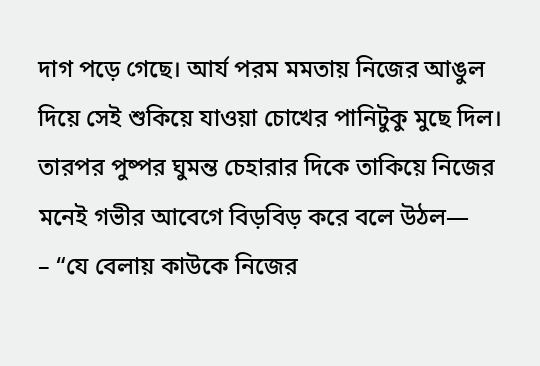দাগ পড়ে গেছে। আর্য পরম মমতায় নিজের আঙুল দিয়ে সেই শুকিয়ে যাওয়া চোখের পানিটুকু মুছে দিল। তারপর পুষ্পর ঘুমন্ত চেহারার দিকে তাকিয়ে নিজের মনেই গভীর আবেগে বিড়বিড় করে বলে উঠল—
– “যে বেলায় কাউকে নিজের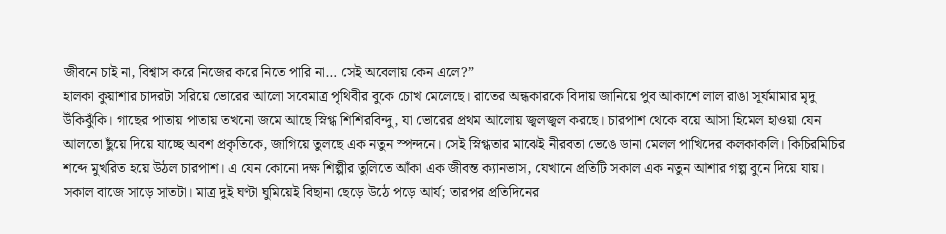জীবনে চাই না, বিশ্বাস করে নিজের করে নিতে পারি না… সেই অবেলায় কেন এলে?”
হালকা কুয়াশার চাদরটা সরিয়ে ভোরের আলো সবেমাত্র পৃথিবীর বুকে চোখ মেলেছে। রাতের অন্ধকারকে বিদায় জানিয়ে পুব আকাশে লাল রাঙা সূর্যমামার মৃদু উঁকিঝুঁকি। গাছের পাতায় পাতায় তখনো জমে আছে স্নিগ্ধ শিশিরবিন্দু, যা ভোরের প্রথম আলোয় জ্বলজ্বল করছে। চারপাশ থেকে বয়ে আসা হিমেল হাওয়া যেন আলতো ছুঁয়ে দিয়ে যাচ্ছে অবশ প্রকৃতিকে, জাগিয়ে তুলছে এক নতুন স্পন্দনে। সেই স্নিগ্ধতার মাঝেই নীরবতা ভেঙে ডানা মেলল পাখিদের কলকাকলি। কিচিরমিচির শব্দে মুখরিত হয়ে উঠল চারপাশ। এ যেন কোনো দক্ষ শিল্পীর তুলিতে আঁকা এক জীবন্ত ক্যানভাস, যেখানে প্রতিটি সকাল এক নতুন আশার গল্প বুনে দিয়ে যায়।
সকাল বাজে সাড়ে সাতটা। মাত্র দুই ঘণ্টা ঘুমিয়েই বিছানা ছেড়ে উঠে পড়ে আর্য; তারপর প্রতিদিনের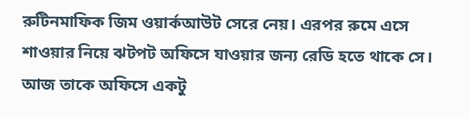রুটিনমাফিক জিম ওয়ার্কআউট সেরে নেয়। এরপর রুমে এসে শাওয়ার নিয়ে ঝটপট অফিসে যাওয়ার জন্য রেডি হতে থাকে সে। আজ তাকে অফিসে একটু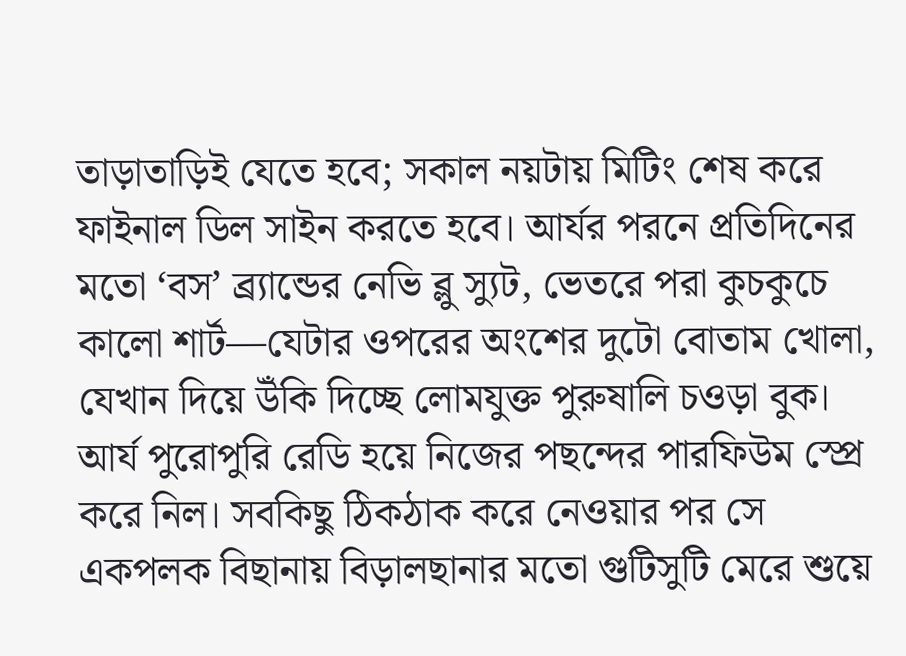তাড়াতাড়িই যেতে হবে; সকাল নয়টায় মিটিং শেষ করে ফাইনাল ডিল সাইন করতে হবে। আর্যর পরনে প্রতিদিনের মতো ‘বস’ ব্র্যান্ডের নেভি ব্লু স্যুট, ভেতরে পরা কুচকুচে কালো শার্ট—যেটার ওপরের অংশের দুটো বোতাম খোলা, যেখান দিয়ে উঁকি দিচ্ছে লোমযুক্ত পুরুষালি চওড়া বুক। আর্য পুরোপুরি রেডি হয়ে নিজের পছন্দের পারফিউম স্প্রে করে নিল। সবকিছু ঠিকঠাক করে নেওয়ার পর সে একপলক বিছানায় বিড়ালছানার মতো গুটিসুটি মেরে শুয়ে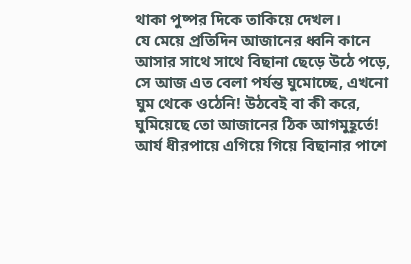থাকা পুষ্পর দিকে তাকিয়ে দেখল।
যে মেয়ে প্রতিদিন আজানের ধ্বনি কানে আসার সাথে সাথে বিছানা ছেড়ে উঠে পড়ে, সে আজ এত বেলা পর্যন্ত ঘুমোচ্ছে, এখনো ঘুম থেকে ওঠেনি! উঠবেই বা কী করে, ঘুমিয়েছে তো আজানের ঠিক আগমুহূর্তে! আর্য ধীরপায়ে এগিয়ে গিয়ে বিছানার পাশে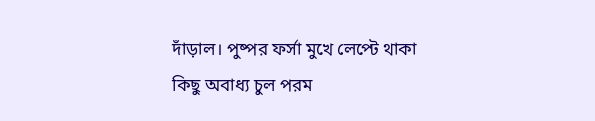দাঁড়াল। পুষ্পর ফর্সা মুখে লেপ্টে থাকা কিছু অবাধ্য চুল পরম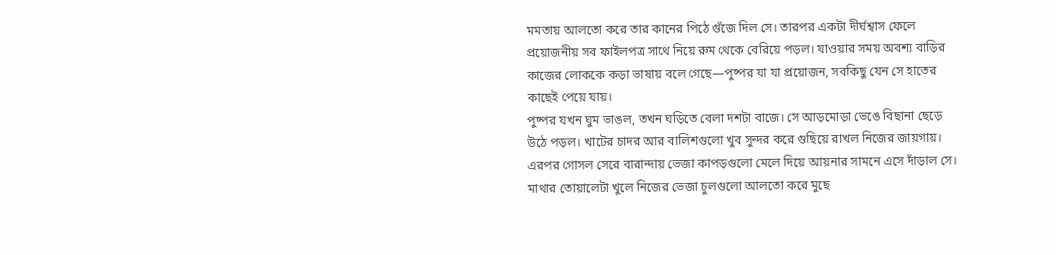মমতায় আলতো করে তার কানের পিঠে গুঁজে দিল সে। তারপর একটা দীর্ঘশ্বাস ফেলে প্রয়োজনীয় সব ফাইলপত্র সাথে নিয়ে রুম থেকে বেরিয়ে পড়ল। যাওয়ার সময় অবশ্য বাড়ির কাজের লোককে কড়া ভাষায় বলে গেছে—পুষ্পর যা যা প্রয়োজন, সবকিছু যেন সে হাতের কাছেই পেয়ে যায়।
পুষ্পর যখন ঘুম ভাঙল, তখন ঘড়িতে বেলা দশটা বাজে। সে আড়মোড়া ভেঙে বিছানা ছেড়ে উঠে পড়ল। খাটের চাদর আর বালিশগুলো খুব সুন্দর করে গুছিয়ে রাখল নিজের জায়গায়। এরপর গোসল সেরে বারান্দায় ভেজা কাপড়গুলো মেলে দিয়ে আয়নার সামনে এসে দাঁড়াল সে। মাথার তোয়ালেটা খুলে নিজের ভেজা চুলগুলো আলতো করে মুছে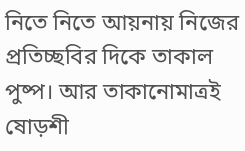নিতে নিতে আয়নায় নিজের প্রতিচ্ছবির দিকে তাকাল পুষ্প। আর তাকানোমাত্রই ষোড়শী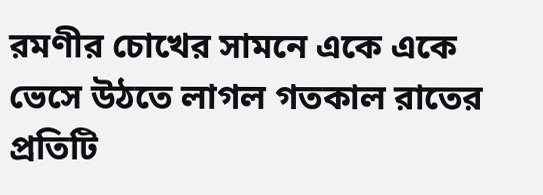রমণীর চোখের সামনে একে একে ভেসে উঠতে লাগল গতকাল রাতের প্রতিটি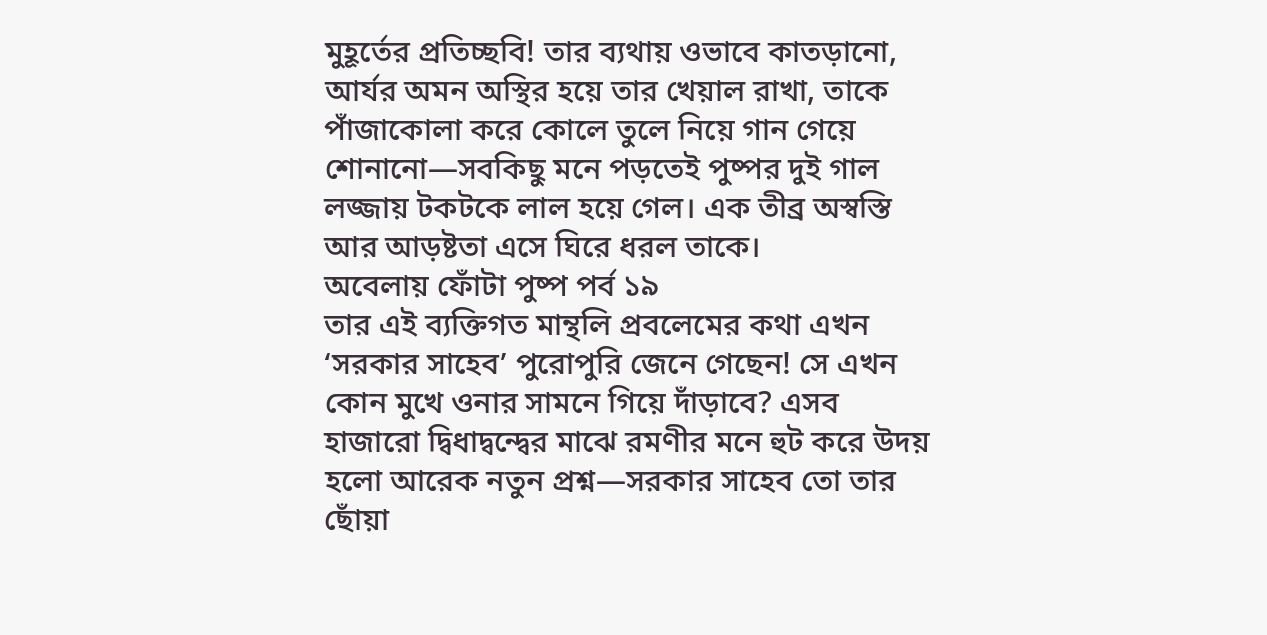মুহূর্তের প্রতিচ্ছবি! তার ব্যথায় ওভাবে কাতড়ানো, আর্যর অমন অস্থির হয়ে তার খেয়াল রাখা, তাকে পাঁজাকোলা করে কোলে তুলে নিয়ে গান গেয়ে শোনানো—সবকিছু মনে পড়তেই পুষ্পর দুই গাল লজ্জায় টকটকে লাল হয়ে গেল। এক তীব্র অস্বস্তি আর আড়ষ্টতা এসে ঘিরে ধরল তাকে।
অবেলায় ফোঁটা পুষ্প পর্ব ১৯
তার এই ব্যক্তিগত মান্থলি প্রবলেমের কথা এখন ‘সরকার সাহেব’ পুরোপুরি জেনে গেছেন! সে এখন কোন মুখে ওনার সামনে গিয়ে দাঁড়াবে? এসব হাজারো দ্বিধাদ্বন্দ্বের মাঝে রমণীর মনে হুট করে উদয় হলো আরেক নতুন প্রশ্ন—সরকার সাহেব তো তার ছোঁয়া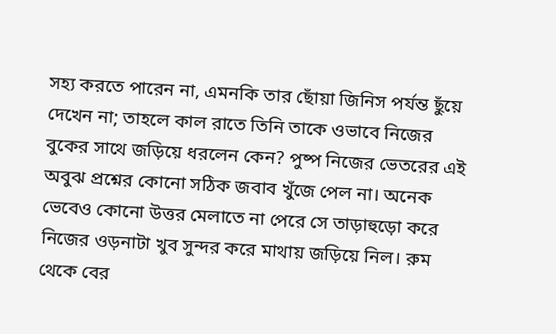সহ্য করতে পারেন না, এমনকি তার ছোঁয়া জিনিস পর্যন্ত ছুঁয়ে দেখেন না; তাহলে কাল রাতে তিনি তাকে ওভাবে নিজের বুকের সাথে জড়িয়ে ধরলেন কেন? পুষ্প নিজের ভেতরের এই অবুঝ প্রশ্নের কোনো সঠিক জবাব খুঁজে পেল না। অনেক ভেবেও কোনো উত্তর মেলাতে না পেরে সে তাড়াহুড়ো করে নিজের ওড়নাটা খুব সুন্দর করে মাথায় জড়িয়ে নিল। রুম থেকে বের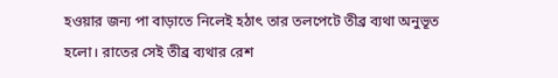হওয়ার জন্য পা বাড়াতে নিলেই হঠাৎ তার তলপেটে তীব্র ব্যথা অনুভূত হলো। রাতের সেই তীব্র ব্যথার রেশ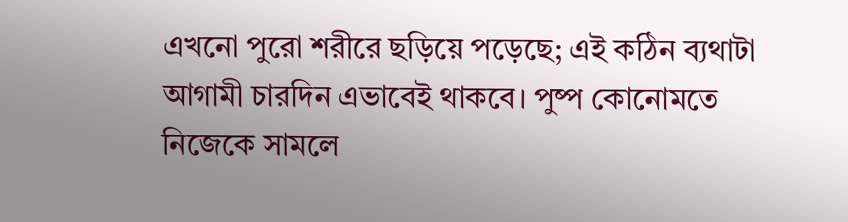এখনো পুরো শরীরে ছড়িয়ে পড়েছে; এই কঠিন ব্যথাটা আগামী চারদিন এভাবেই থাকবে। পুষ্প কোনোমতে নিজেকে সামলে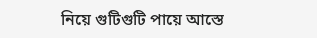নিয়ে গুটিগুটি পায়ে আস্তে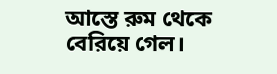আস্তে রুম থেকে বেরিয়ে গেল।